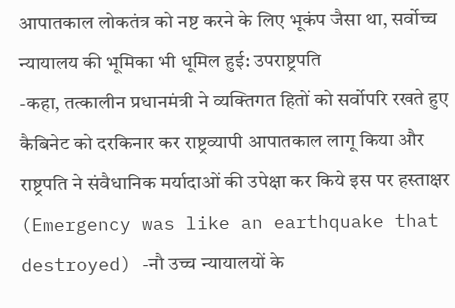आपातकाल लोकतंत्र को नष्ट करने के लिए भूकंप जैसा था, सर्वोच्च न्यायालय की भूमिका भी धूमिल हुई: उपराष्ट्रपति
-कहा, तत्कालीन प्रधानमंत्री ने व्यक्तिगत हितों को सर्वोपरि रखते हुए कैबिनेट को दरकिनार कर राष्ट्रव्यापी आपातकाल लागू किया और राष्ट्रपति ने संवैधानिक मर्यादाओं की उपेक्षा कर किये इस पर हस्ताक्षर (Emergency was like an earthquake that destroyed) -नौ उच्च न्यायालयों के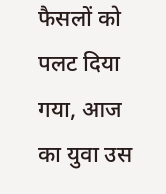फैसलों को पलट दिया गया, आज का युवा उस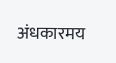अंधकारमय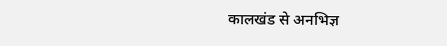कालखंड से अनभिज्ञ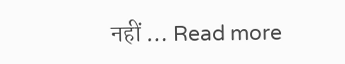नहीं … Read more